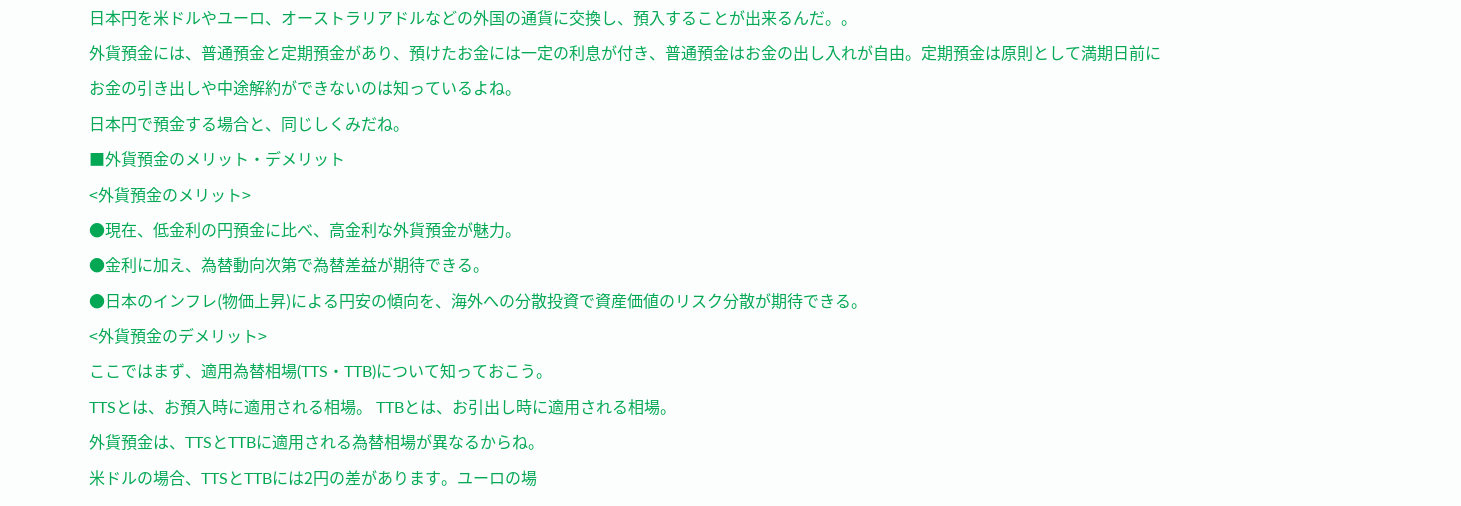日本円を米ドルやユーロ、オーストラリアドルなどの外国の通貨に交換し、預入することが出来るんだ。。
外貨預金には、普通預金と定期預金があり、預けたお金には一定の利息が付き、普通預金はお金の出し入れが自由。定期預金は原則として満期日前にお金の引き出しや中途解約ができないのは知っているよね。
日本円で預金する場合と、同じしくみだね。
■外貨預金のメリット・デメリット
<外貨預金のメリット>
●現在、低金利の円預金に比べ、高金利な外貨預金が魅力。
●金利に加え、為替動向次第で為替差益が期待できる。
●日本のインフレ(物価上昇)による円安の傾向を、海外への分散投資で資産価値のリスク分散が期待できる。
<外貨預金のデメリット>
ここではまず、適用為替相場(TTS・TTB)について知っておこう。
TTSとは、お預入時に適用される相場。 TTBとは、お引出し時に適用される相場。
外貨預金は、TTSとTTBに適用される為替相場が異なるからね。
米ドルの場合、TTSとTTBには2円の差があります。ユーロの場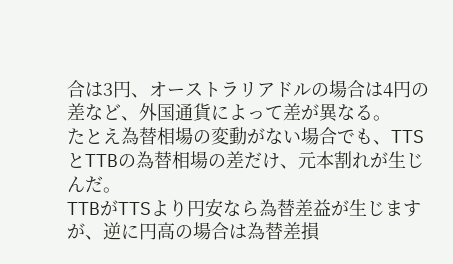合は3円、オーストラリアドルの場合は4円の差など、外国通貨によって差が異なる。
たとえ為替相場の変動がない場合でも、TTSとTTBの為替相場の差だけ、元本割れが生じんだ。
TTBがTTSより円安なら為替差益が生じますが、逆に円高の場合は為替差損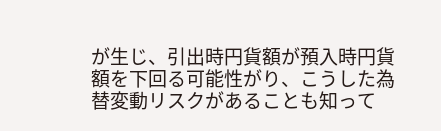が生じ、引出時円貨額が預入時円貨額を下回る可能性がり、こうした為替変動リスクがあることも知って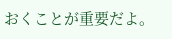おくことが重要だよ。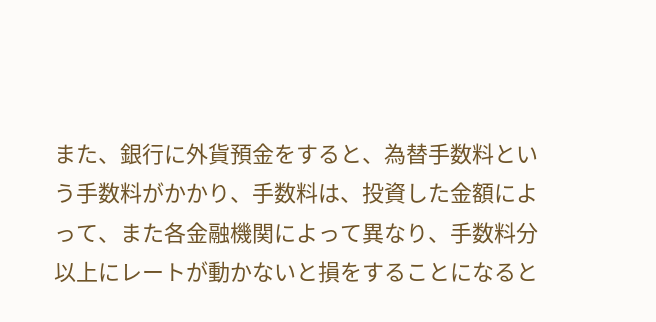また、銀行に外貨預金をすると、為替手数料という手数料がかかり、手数料は、投資した金額によって、また各金融機関によって異なり、手数料分以上にレートが動かないと損をすることになると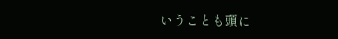いうことも頭に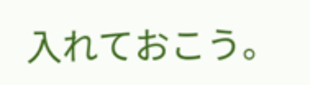入れておこう。